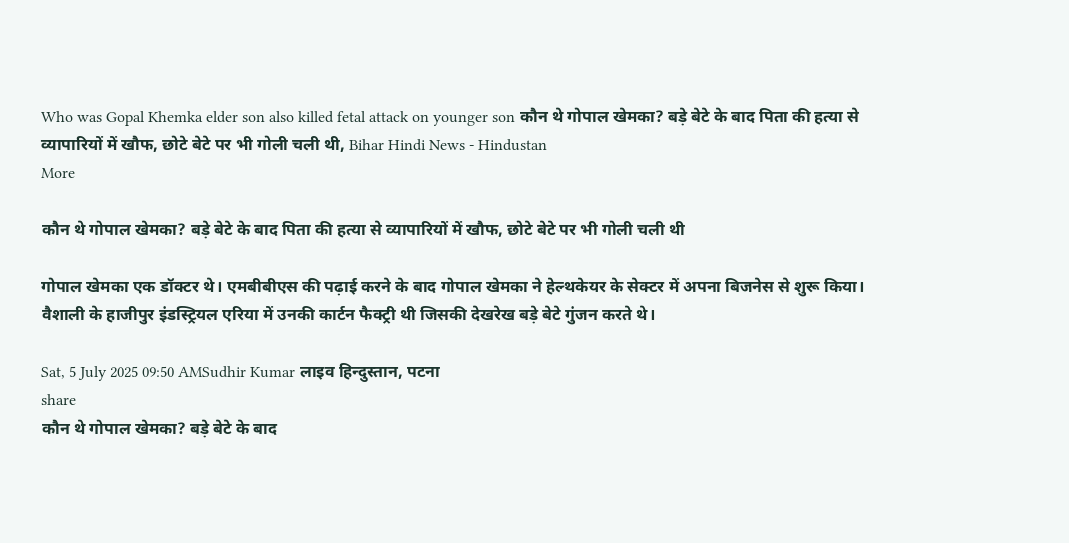Who was Gopal Khemka elder son also killed fetal attack on younger son कौन थे गोपाल खेमका? बड़े बेटे के बाद पिता की हत्या से व्यापारियों में खौफ, छोटे बेटे पर भी गोली चली थी, Bihar Hindi News - Hindustan
More

कौन थे गोपाल खेमका? बड़े बेटे के बाद पिता की हत्या से व्यापारियों में खौफ, छोटे बेटे पर भी गोली चली थी

गोपाल खेमका एक डॉक्टर थे। एमबीबीएस की पढ़ाई करने के बाद गोपाल खेमका ने हेल्थकेयर के सेक्टर में अपना बिजनेस से शुरू किया। वैशाली के हाजीपुर इंडस्ट्रियल एरिया में उनकी कार्टन फैक्ट्री थी जिसकी देखरेख बड़े बेटे गुंजन करते थे।

Sat, 5 July 2025 09:50 AMSudhir Kumar लाइव हिन्दुस्तान, पटना
share
कौन थे गोपाल खेमका? बड़े बेटे के बाद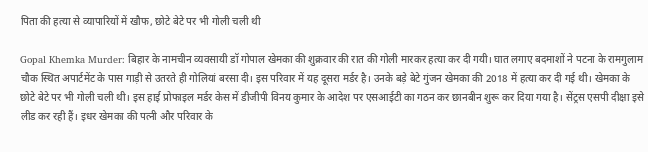पिता की हत्या से व्यापारियों में खौफ, छोटे बेटे पर भी गोली चली थी

Gopal Khemka Murder: बिहार के नामचीन व्यवसायी डॉ गोपाल खेमका की शुक्रवार की रात की गोली मारकर हत्या कर दी गयी। घात लगाए बदमाशों ने पटना के रामगुलाम चौक स्थित अपार्टमेंट के पास गाड़ी से उतरते ही गोलियां बरसा दी। इस परिवार में यह दूसरा मर्डर है। उनके बड़े बेटे गुंजन खेमका की 2018 में हत्या कर दी गई थी। खेमका के छोटे बेटे पर भी गोली चली थी। इस हाई प्रोफाइल मर्डर केस में डीजीपी विनय कुमार के आदेश पर एसआईटी का गठन कर छानबीन शुरू कर दिया गया है। सेंट्रस एसपी दीक्षा इसे लीड कर रही हैं। इधर खेमका की पत्नी और परिवार के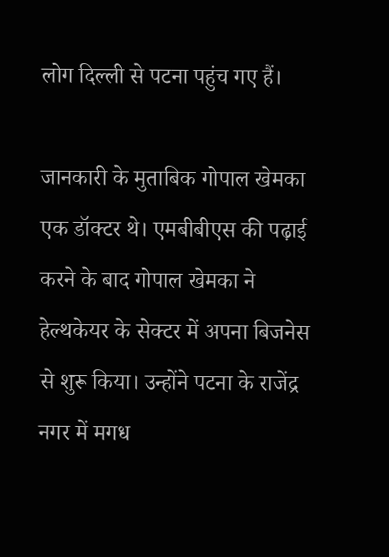लोग दिल्ली से पटना पहुंच गए हैं।

जानकारी के मुताबिक गोपाल खेमका एक डॉक्टर थे। एमबीबीएस की पढ़ाई करने के बाद गोपाल खेमका ने हेल्थकेयर के सेक्टर में अपना बिजनेस से शुरू किया। उन्होंने पटना के राजेंद्र नगर में मगध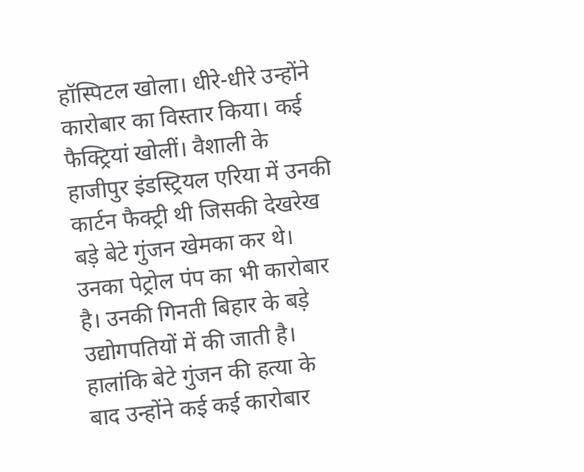हॉस्पिटल खोला। धीरे-धीरे उन्होंने कारोबार का विस्तार किया। कई फैक्ट्रियां खोलीं। वैशाली के हाजीपुर इंडस्ट्रियल एरिया में उनकी कार्टन फैक्ट्री थी जिसकी देखरेख बड़े बेटे गुंजन खेमका कर थे। उनका पेट्रोल पंप का भी कारोबार है। उनकी गिनती बिहार के बड़े उद्योगपतियों में की जाती है। हालांकि बेटे गुंजन की हत्या के बाद उन्होंने कई कई कारोबार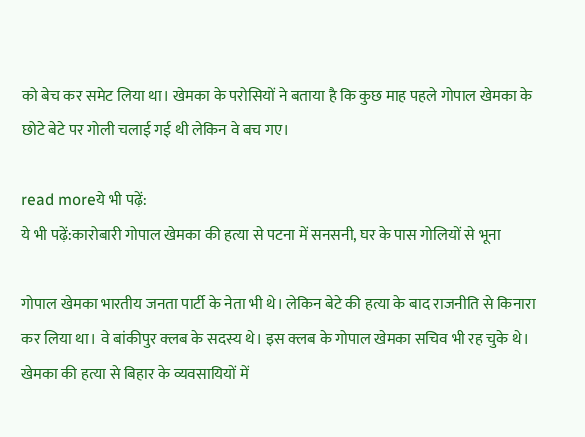को बेच कर समेट लिया था। खेमका के परोसियों ने बताया है कि कुछ माह पहले गोपाल खेमका के छोटे बेटे पर गोली चलाई गई थी लेकिन वे बच गए।

read moreये भी पढ़ें:
ये भी पढ़ें:कारोबारी गोपाल खेमका की हत्या से पटना में सनसनी, घर के पास गोलियों से भूना

गोपाल खेमका भारतीय जनता पार्टी के नेता भी थे। लेकिन बेटे की हत्या के बाद राजनीति से किनारा कर लिया था। वे बांकीपुर क्लब के सदस्य थे। इस क्लब के गोपाल खेमका सचिव भी रह चुके थे। खेमका की हत्या से बिहार के व्यवसायियों में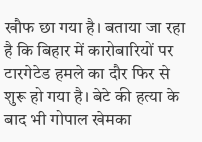खौफ छा गया है। बताया जा रहा है कि बिहार में कारोबारियों पर टारगेटेड हमले का दौर फिर से शुरू हो गया है। बेटे की हत्या के बाद भी गोपाल खेमका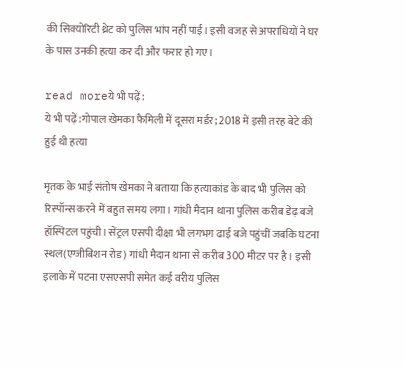की सिक्योरिटी थ्रेट को पुलिस भांप नहीं पाई। इसी वजह से अपराधियों ने घर के पास उनकी हत्या कर दी और फरार हो गए।

read moreये भी पढ़ें:
ये भी पढ़ें:गोपाल खेमका फैमिली में दूसरा मर्डर; 2018 में इसी तरह बेटे की हुई थी हत्या

मृतक के भाई संतोष खेमका ने बताया कि हत्याकांड के बाद भी पुलिस को रिस्पॉन्स करने में बहुत समय लगा। गांधी मैदान थाना पुलिस करीब डेढ़ बजे हॉस्पिटल पहुंची। सेंट्रल एसपी दीक्षा भी लगभग ढाई बजे पहुंचीं जबकि घटना स्थल(एग्जीबिशन रोड) गांधी मैदान थाना से करीब 300 मीटर पर है। इसी इलाके में पटना एसएसपी समेत कई वरीय पुलिस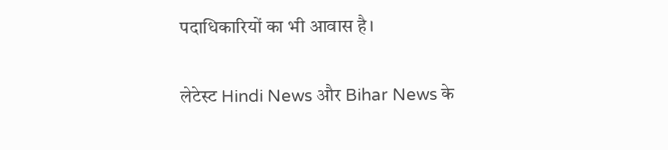पदाधिकारियों का भी आवास है।

लेटेस्ट Hindi News और Bihar News के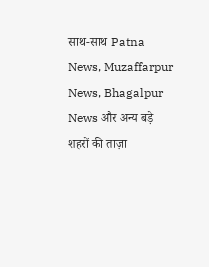साथ-साथ Patna News, Muzaffarpur News, Bhagalpur News और अन्य बड़े शहरों की ताज़ा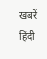खबरें हिंदी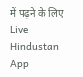में पढ़ने के लिए Live Hindustan App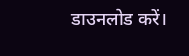डाउनलोड करें।